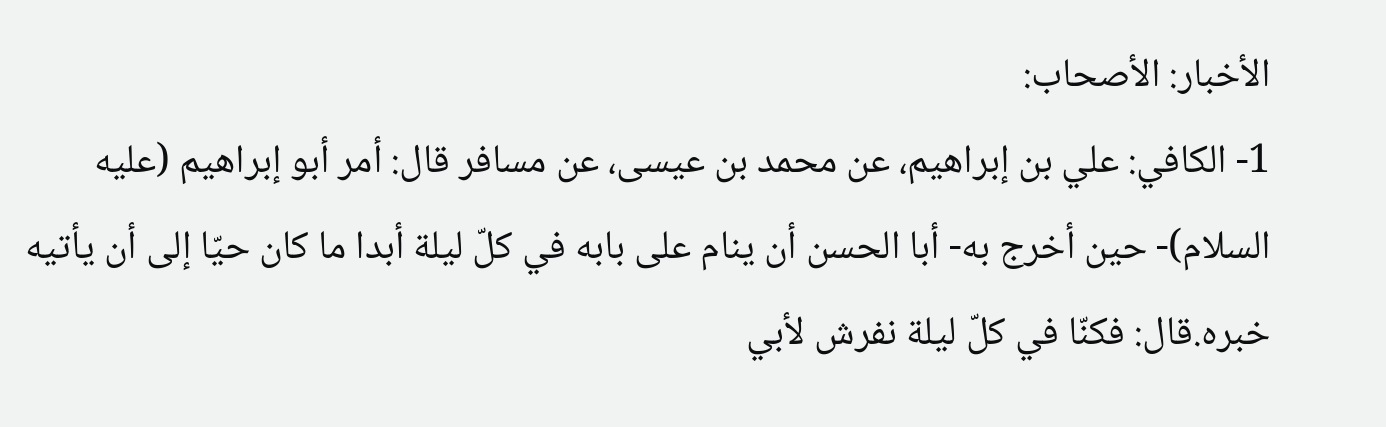الأخبار: الأصحاب:
1- الكافي: علي بن إبراهيم، عن محمد بن عيسى، عن مسافر قال: أمر أبو إبراهيم (عليه السلام)- حين أخرج به- أبا الحسن أن ينام على بابه في كلّ ليلة أبدا ما كان حيّا إلى أن يأتيه خبره.قال: فكنّا في كلّ ليلة نفرش لأبي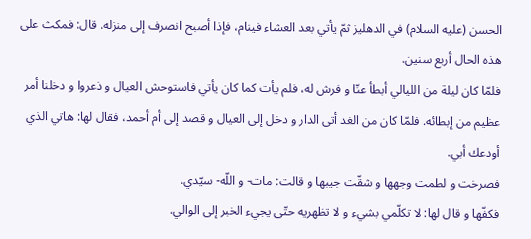الحسن (عليه السلام) في الدهليز ثمّ يأتي بعد العشاء فينام، فإذا أصبح انصرف إلى منزله. قال: فمكث على هذه الحال أربع سنين.
فلمّا كان ليلة من الليالي أبطأ عنّا و فرش له، فلم يأت كما كان يأتي فاستوحش العيال و ذعروا و دخلنا أمر عظيم من إبطائه. فلمّا كان من الغد أتى الدار و دخل إلى العيال و قصد إلى أم أحمد، فقال لها: هاتي الذي أودعك أبي.
فصرخت و لطمت وجهها و شقّت جيبها و قالت: مات- و اللّه- سيّدي.
فكفّها و قال لها: لا تكلّمي بشيء و لا تظهريه حتّى يجيء الخبر إلى الوالي.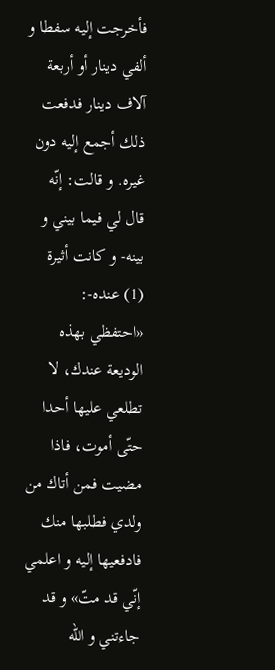فأخرجت إليه سفطا و ألفي دينار أو أربعة آلاف دينار فدفعت ذلك أجمع إليه دون غيره. و قالت: إنّه قال لي فيما بيني و بينه- و كانت أثيرة (1) عنده-: «احتفظي بهذه الوديعة عندك، لا تطلعي عليها أحدا حتّى أموت، فاذا مضيت فمن أتاك من ولدي فطلبها منك فادفعيها إليه و اعلمي إنّي قد متّ» و قد جاءتني و اللّه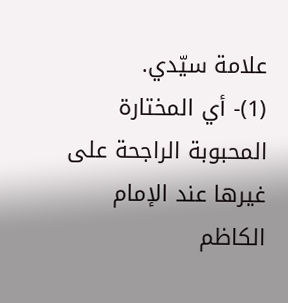علامة سيّدي.
(1)- أي المختارة المحبوبة الراجحة على غيرها عند الإمام الكاظم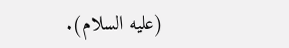(عليه السلام).